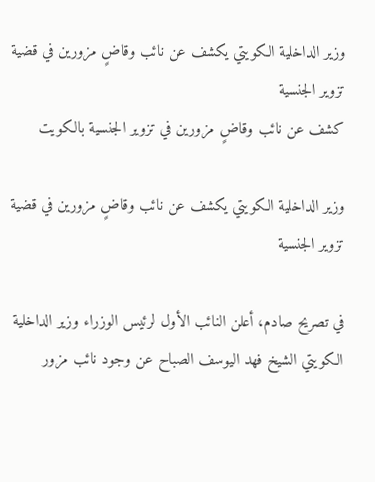وزير الداخلية الكويتي يكشف عن نائب وقاضٍ مزورين في قضية تزوير الجنسية
كشف عن نائب وقاضٍ مزورين في تزوير الجنسية بالكويت

وزير الداخلية الكويتي يكشف عن نائب وقاضٍ مزورين في قضية تزوير الجنسية

في تصريح صادم، أعلن النائب الأول لرئيس الوزراء وزير الداخلية الكويتي الشيخ فهد اليوسف الصباح عن وجود نائب مزور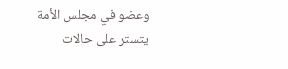وعضو في مجلس الأمة يتستر على حالات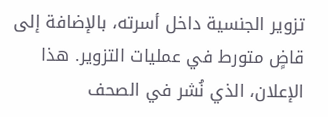تزوير الجنسية داخل أسرته، بالإضافة إلى قاضٍ متورط في عمليات التزوير. هذا الإعلان، الذي نُشر في الصحف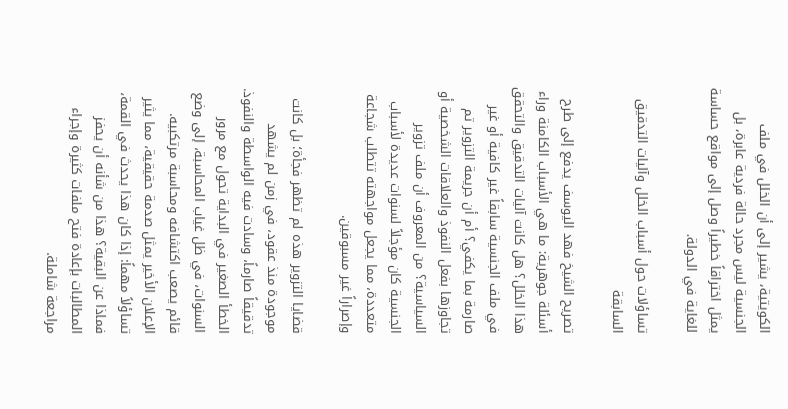الكويتية، يشير إلى أن الخلل في ملف الجنسية ليس مجرد حالة فردية عابرة، بل يمثل اختراقاً خطيراً وصل إلى مواقع حساسة للغاية في الدولة.

تساؤلات حول أسباب الخلل وآليات التدقيق السابقة

تصريح الشيخ فهد اليوسف يدفع إلى طرح أسئلة جوهرية: ما هي الأسباب الكامنة وراء هذا الخلل؟ هل كانت آليات التدقيق والتحقق في ملف الجنسية سابقاً غير كافية أو غير صارمة بما يكفي؟ أم أن جريمة التزوير تم تجاوزها بفعل النفوذ والعلاقات الشخصية أو السياسية؟ من المعروف أن ملف تزوير الجنسية كان مؤجلاً لسنوات عديدة لأسباب متعددة، مما يجعل مواجهته تتطلب شجاعة وإصراراً غير مسبوقين.

قضايا التزوير هذه لم تظهر فجأة؛ بل كانت موجودة منذ عقود، في زمن لم يشهد تدقيقاً صارماً، وسادت فيه الواسطة والنفوذ. الخطأ الصغير في البداية تحول مع مرور السنوات، في ظل غياب المحاسبة، إلى وضع قائم يصعب اكتشافه ومحاسبة مرتكبيه. الإعلان الأخير يمثل صدمة حقيقية، مما يثير تساؤلاً مهماً: إذا كان هذا يحدث في القمة، فماذا عن البقية؟ هذا من شأنه أن يحفز المطالبات بإعادة فتح ملفات كثيرة وإجراء مراجعة شاملة.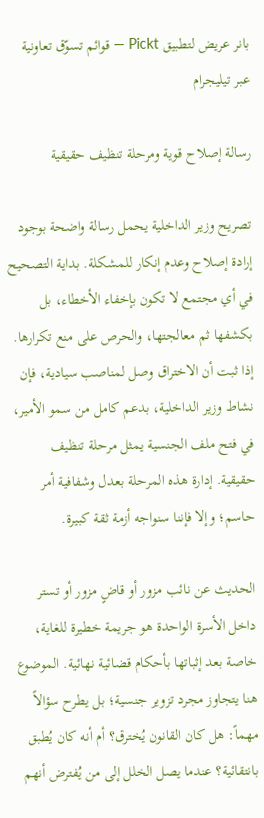بانر عريض لتطبيق Pickt — قوائم تسوّق تعاونية عبر تيليجرام

رسالة إصلاح قوية ومرحلة تنظيف حقيقية

تصريح وزير الداخلية يحمل رسالة واضحة بوجود إرادة إصلاح وعدم إنكار للمشكلة. بداية التصحيح في أي مجتمع لا تكون بإخفاء الأخطاء، بل بكشفها ثم معالجتها، والحرص على منع تكرارها. إذا ثبت أن الاختراق وصل لمناصب سيادية، فإن نشاط وزير الداخلية، بدعم كامل من سمو الأمير، في فتح ملف الجنسية يمثل مرحلة تنظيف حقيقية. إدارة هذه المرحلة بعدل وشفافية أمر حاسم؛ وإلا فإننا سنواجه أزمة ثقة كبيرة.

الحديث عن نائب مزور أو قاضٍ مزور أو تستر داخل الأسرة الواحدة هو جريمة خطيرة للغاية، خاصة بعد إثباتها بأحكام قضائية نهائية. الموضوع هنا يتجاوز مجرد تزوير جنسية؛ بل يطرح سؤالاً مهماً: هل كان القانون يُخترق؟ أم أنه كان يُطبق بانتقائية؟ عندما يصل الخلل إلى من يُفترض أنهم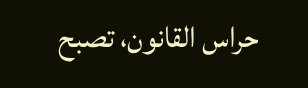حراس القانون، تصبح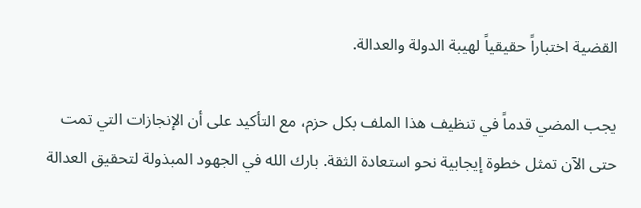القضية اختباراً حقيقياً لهيبة الدولة والعدالة.

يجب المضي قدماً في تنظيف هذا الملف بكل حزم، مع التأكيد على أن الإنجازات التي تمت حتى الآن تمثل خطوة إيجابية نحو استعادة الثقة. بارك الله في الجهود المبذولة لتحقيق العدالة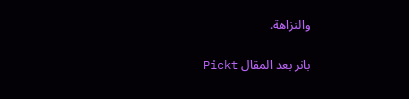والنزاهة.

بانر بعد المقال Pickt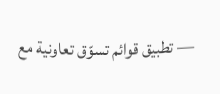— تطبيق قوائم تسوّق تعاونية مع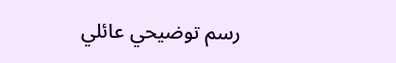رسم توضيحي عائلي